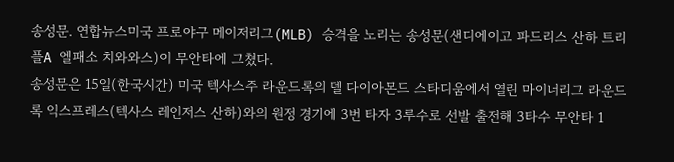송성문. 연합뉴스미국 프로야구 메이저리그(MLB) 승격을 노리는 송성문(샌디에이고 파드리스 산하 트리플A 엘패소 치와와스)이 무안타에 그쳤다.
송성문은 15일(한국시간) 미국 텍사스주 라운드록의 델 다이아몬드 스타디움에서 열린 마이너리그 라운드록 익스프레스(텍사스 레인저스 산하)와의 원정 경기에 3번 타자 3루수로 선발 출전해 3타수 무안타 1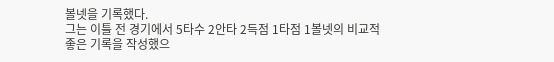볼넷을 기록했다.
그는 이틀 전 경기에서 5타수 2안타 2득점 1타점 1볼넷의 비교적 좋은 기록을 작성했으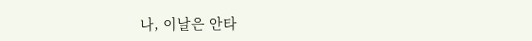나, 이날은 안타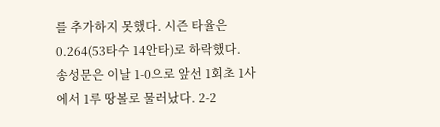를 추가하지 못했다. 시즌 타율은 0.264(53타수 14안타)로 하락했다.
송성문은 이날 1-0으로 앞선 1회초 1사에서 1루 땅볼로 물러났다. 2-2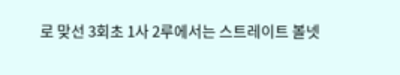로 맞선 3회초 1사 2루에서는 스트레이트 볼넷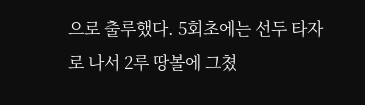으로 출루했다. 5회초에는 선두 타자로 나서 2루 땅볼에 그쳤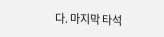다. 마지막 타석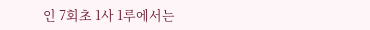인 7회초 1사 1루에서는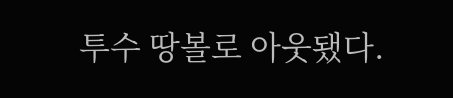투수 땅볼로 아웃됐다.